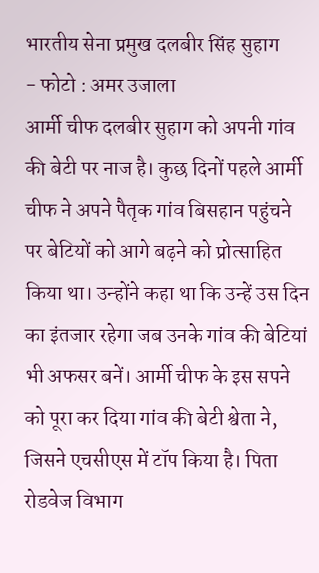भारतीय सेना प्रमुख दलबीर सिंह सुहाग
- फोटो : अमर उजाला
आर्मी चीफ दलबीर सुहाग को अपनी गांव की बेटी पर नाज है। कुछ दिनों पहले आर्मी चीफ ने अपने पैतृक गांव बिसहान पहुंचने पर बेटियों को आगे बढ़ने को प्रोत्साहित किया था। उन्होंने कहा था कि उन्हें उस दिन का इंतजार रहेगा जब उनके गांव की बेटियां भी अफसर बनें। आर्मी चीफ के इस सपने को पूरा कर दिया गांव की बेटी श्वेता ने, जिसने एचसीएस में टॉप किया है। पिता रोडवेज विभाग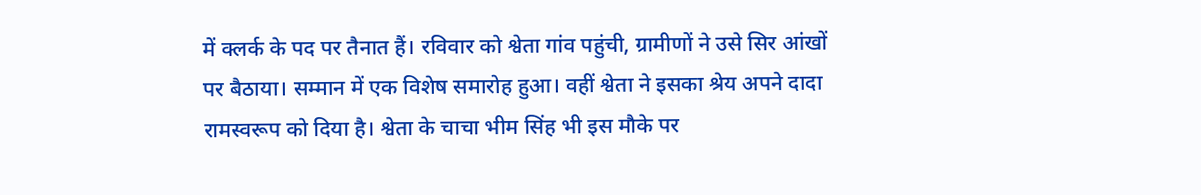में क्लर्क के पद पर तैनात हैं। रविवार को श्वेता गांव पहुंची, ग्रामीणों ने उसे सिर आंखों पर बैठाया। सम्मान में एक विशेष समारोह हुआ। वहीं श्वेता ने इसका श्रेय अपने दादा रामस्वरूप को दिया है। श्वेता के चाचा भीम सिंह भी इस मौके पर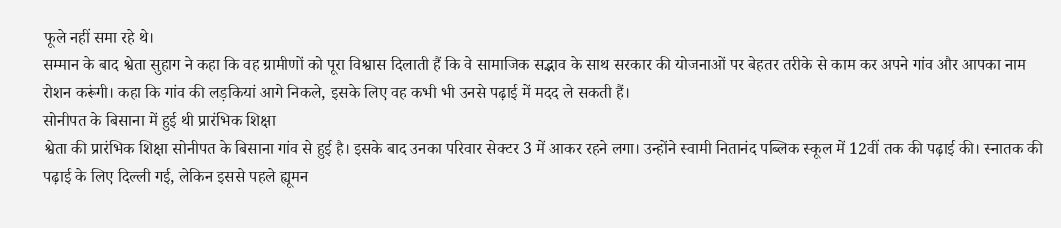फूले नहीं समा रहे थे।
सम्मान के बाद श्वेता सुहाग ने कहा कि वह ग्रामीणों को पूरा विश्वास दिलाती हैं कि वे सामाजिक सद्भाव के साथ सरकार की योजनाओं पर बेहतर तरीके से काम कर अपने गांव और आपका नाम रोशन करूंगी। कहा कि गांव की लड़कियां आगे निकले, इसके लिए वह कभी भी उनसे पढ़ाई में मदद ले सकती हैं।
सोनीपत के बिसाना में हुई थी प्रारंभिक शिक्षा
श्वेता की प्रारंभिक शिक्षा सोनीपत के बिसाना गांव से हुई है। इसके बाद उनका परिवार सेक्टर 3 में आकर रहने लगा। उन्होंने स्वामी नितानंद पब्लिक स्कूल में 12वीं तक की पढ़ाई की। स्नातक की पढ़ाई के लिए दिल्ली गई, लेकिन इससे पहले ह्यूमन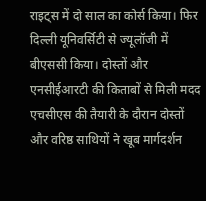राइट्स में दो साल का कोर्स किया। फिर दिल्ली यूनिवर्सिटी से ज्यूलॉजी में बीएससी किया। दोस्तों और एनसीईआरटी की किताबों से मिली मदद एचसीएस की तैयारी के दौरान दोस्तों और वरिष्ठ साथियों ने खूब मार्गदर्शन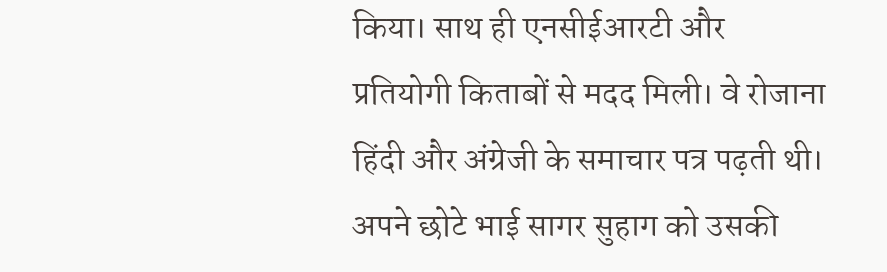किया। साथ ही एनसीईआरटी और प्रतियोगी किताबों से मदद मिली। वे रोजाना हिंदी और अंग्रेजी के समाचार पत्र पढ़ती थी। अपने छोटे भाई सागर सुहाग को उसकी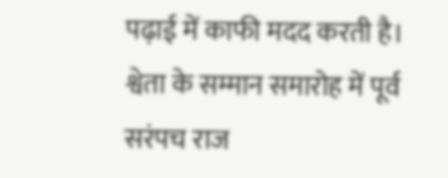पढ़ाई में काफी मदद करती है। श्वेता के सम्मान समारोह में पूर्व सरंपच राज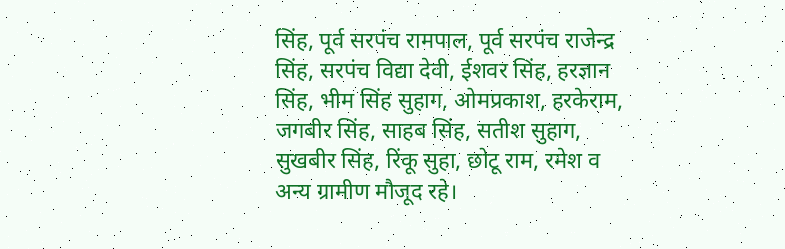सिंह, पूर्व सरपंच रामपाल, पूर्व सरपंच राजेन्द्र सिंह, सरपंच विद्या देवी, ईशवर सिंह, हरज्ञान सिंह, भीम सिंह सुहाग, ओमप्रकाश, हरकेराम, जगबीर सिंह, साहब सिंह, सतीश सुहाग, सुखबीर सिंह, रिंकू सुहा, छोटू राम, रमेश व अन्य ग्रामीण मौजूद रहे।